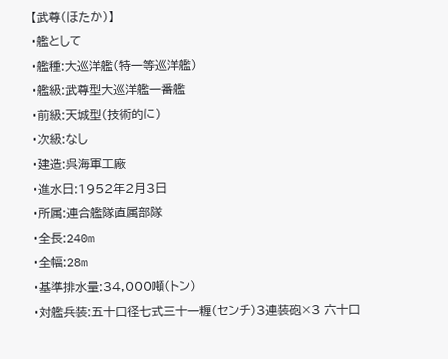【武尊(ほたか)】
・艦として
・艦種:大巡洋艦(特一等巡洋艦)
・艦級:武尊型大巡洋艦一番艦
・前級:天城型(技術的に)
・次級:なし
・建造:呉海軍工廠
・進水日:1952年2月3日
・所属:連合艦隊直属部隊
・全長:240m
・全幅:28m
・基準排水量:34,000噸(トン)
・対艦兵装:五十口径七式三十一糎(センチ)3連装砲×3 六十口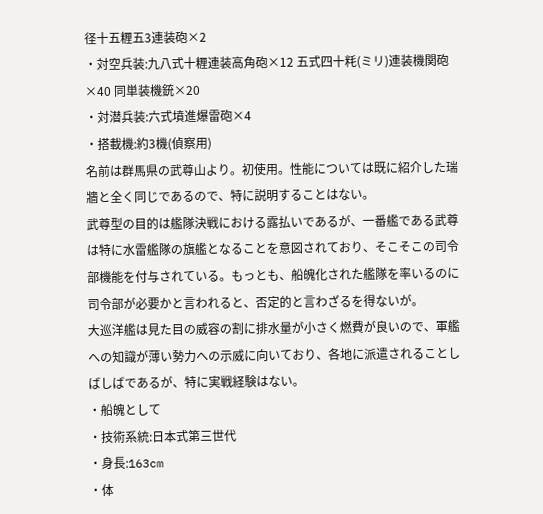径十五糎五3連装砲×2
・対空兵装:九八式十糎連装高角砲×12 五式四十粍(ミリ)連装機関砲×40 同単装機銃×20
・対潜兵装:六式墳進爆雷砲×4
・搭載機:約3機(偵察用)
名前は群馬県の武尊山より。初使用。性能については既に紹介した瑞牆と全く同じであるので、特に説明することはない。
武尊型の目的は艦隊決戦における露払いであるが、一番艦である武尊は特に水雷艦隊の旗艦となることを意図されており、そこそこの司令部機能を付与されている。もっとも、船魄化された艦隊を率いるのに司令部が必要かと言われると、否定的と言わざるを得ないが。
大巡洋艦は見た目の威容の割に排水量が小さく燃費が良いので、軍艦への知識が薄い勢力への示威に向いており、各地に派遣されることしばしばであるが、特に実戦経験はない。
・船魄として
・技術系統:日本式第三世代
・身長:163cm
・体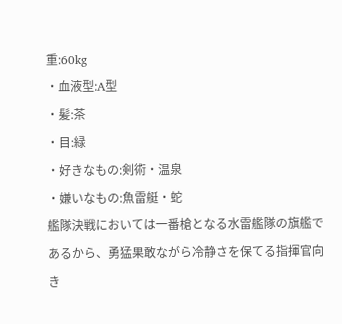重:60kg
・血液型:A型
・髪:茶
・目:緑
・好きなもの:剣術・温泉
・嫌いなもの:魚雷艇・蛇
艦隊決戦においては一番槍となる水雷艦隊の旗艦であるから、勇猛果敢ながら冷静さを保てる指揮官向き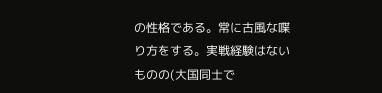の性格である。常に古風な喋り方をする。実戦経験はないものの(大国同士で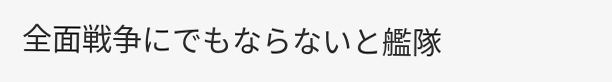全面戦争にでもならないと艦隊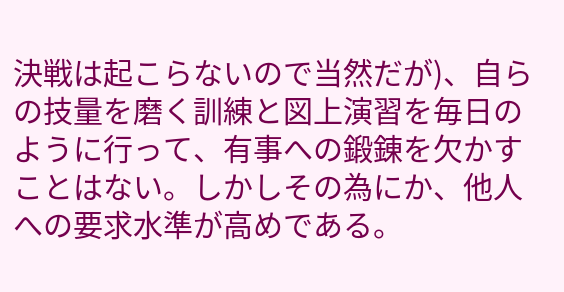決戦は起こらないので当然だが)、自らの技量を磨く訓練と図上演習を毎日のように行って、有事への鍛錬を欠かすことはない。しかしその為にか、他人への要求水準が高めである。